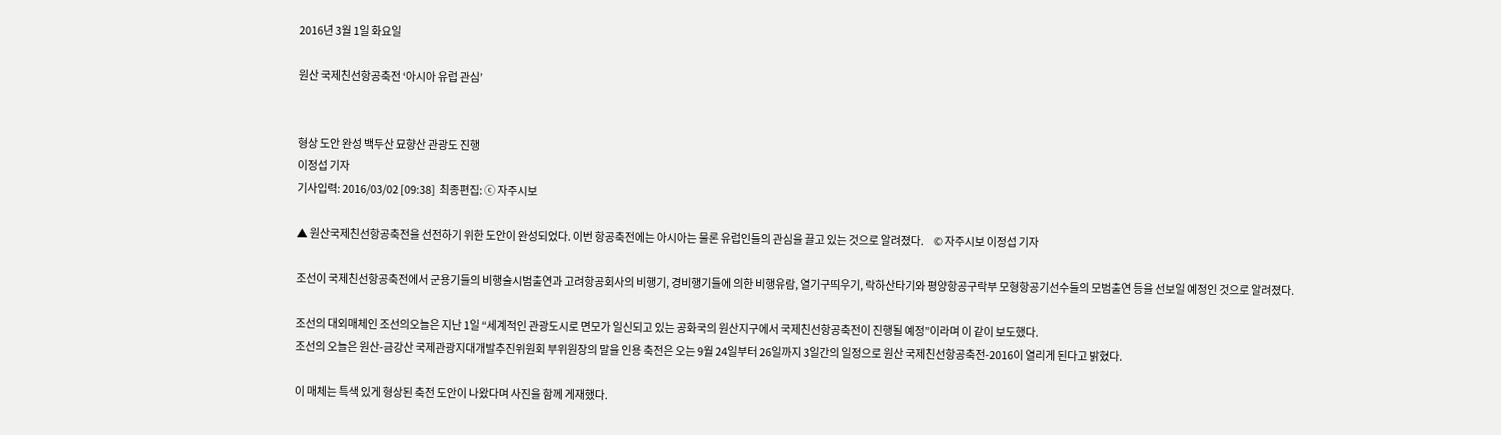2016년 3월 1일 화요일

원산 국제친선항공축전 ‘아시아 유럽 관심’


형상 도안 완성 백두산 묘향산 관광도 진행
이정섭 기자
기사입력: 2016/03/02 [09:38]  최종편집: ⓒ 자주시보

▲ 원산국제친선항공축전을 선전하기 위한 도안이 완성되었다. 이번 항공축전에는 아시아는 물론 유럽인들의 관심을 끌고 있는 것으로 알려졌다.     © 자주시보 이정섭 기자

조선이 국제친선항공축전에서 군용기들의 비행술시범출연과 고려항공회사의 비행기, 경비행기들에 의한 비행유람, 열기구띄우기, 락하산타기와 평양항공구락부 모형항공기선수들의 모범출연 등을 선보일 예정인 것으로 알려졌다.

조선의 대외매체인 조선의오늘은 지난 1일 “세계적인 관광도시로 면모가 일신되고 있는 공화국의 원산지구에서 국제친선항공축전이 진행될 예정”이라며 이 같이 보도했다.
조선의 오늘은 원산-금강산 국제관광지대개발추진위원회 부위원장의 말을 인용 축전은 오는 9월 24일부터 26일까지 3일간의 일정으로 원산 국제친선항공축전-2016이 열리게 된다고 밝혔다.

이 매체는 특색 있게 형상된 축전 도안이 나왔다며 사진을 함께 게재했다.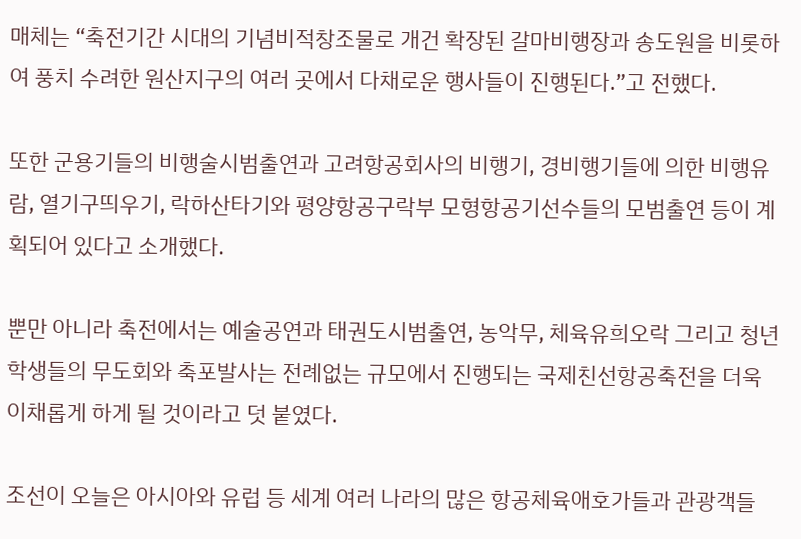매체는 “축전기간 시대의 기념비적창조물로 개건 확장된 갈마비행장과 송도원을 비롯하여 풍치 수려한 원산지구의 여러 곳에서 다채로운 행사들이 진행된다.”고 전했다.

또한 군용기들의 비행술시범출연과 고려항공회사의 비행기, 경비행기들에 의한 비행유람, 열기구띄우기, 락하산타기와 평양항공구락부 모형항공기선수들의 모범출연 등이 계획되어 있다고 소개했다.

뿐만 아니라 축전에서는 예술공연과 태권도시범출연, 농악무, 체육유희오락 그리고 청년학생들의 무도회와 축포발사는 전례없는 규모에서 진행되는 국제친선항공축전을 더욱 이채롭게 하게 될 것이라고 덧 붙였다.

조선이 오늘은 아시아와 유럽 등 세계 여러 나라의 많은 항공체육애호가들과 관광객들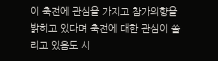이 축전에 관심을 가지고 참가의향을 밝히고 있다며 축전에 대한 관심이 쏠리고 있음도 시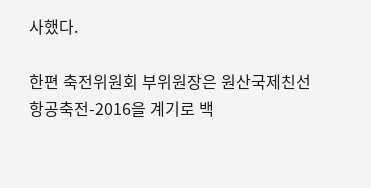사했다.

한편 축전위원회 부위원장은 원산국제친선항공축전-2016을 계기로 백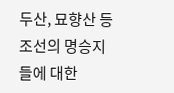두산, 묘향산 등 조선의 명승지들에 대한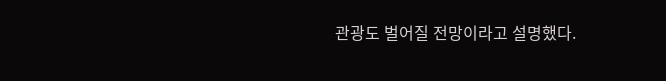관광도 벌어질 전망이라고 설명했다.